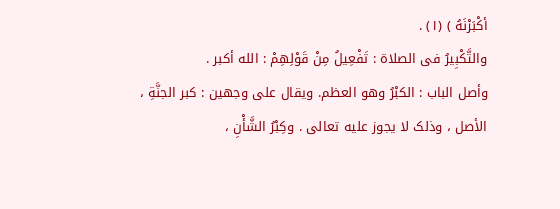أکْبَرْنَهُ ) (١) .
والتَّکْبِیرُ فی الصلاة : تَفْعِیلُ مِنْ قَوْلِهِمْ : الله أکبر .
وأصل الباب : الکبْرُ وهو العظم. ویقال على وجهین : کبر الجنَّةِ ، الأصل ، وذلک لا یجوز علیه تعالى . وکِبْرُ الشَّأْنِ ،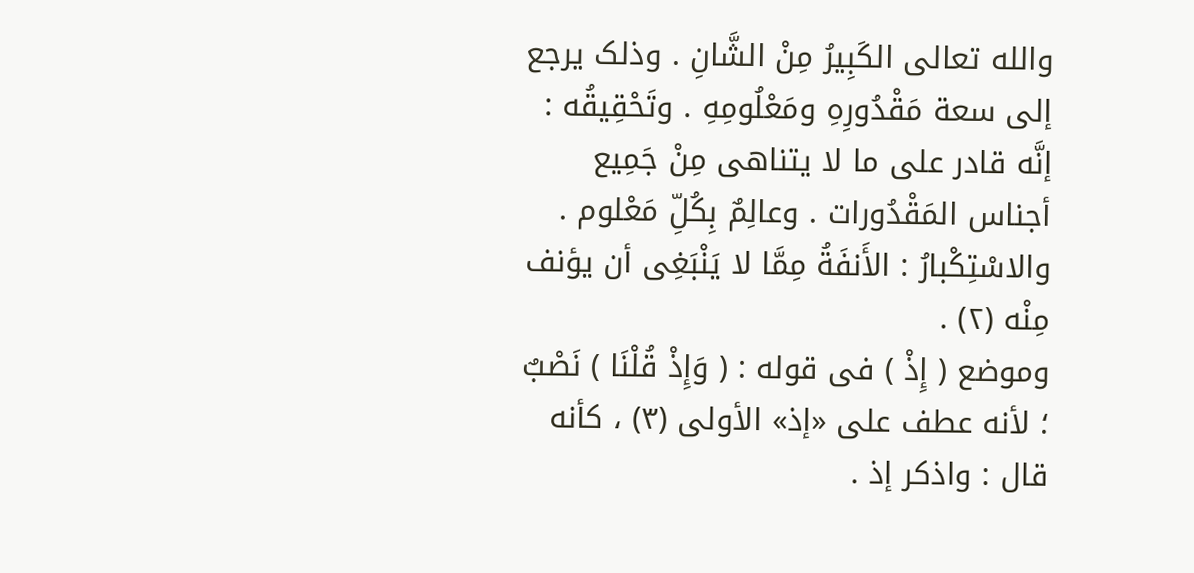والله تعالى الکَبِیرُ مِنْ الشَّانِ . وذلک یرجع إلى سعة مَقْدُورِهِ ومَعْلُومِهِ . وتَحْقِیقُه : إنَّه قادر على ما لا یتناهى مِنْ جَمِیع أجناس المَقْدُورات . وعالِمٌ بِکُلِّ مَعْلوم .
والاسْتِکْبارُ : الأَنفَةُ مِمَّا لا یَنْبَغِی أن یؤنف مِنْه (٢) .
وموضع ( إِذْ ) فی قوله : ( وَإِذْ قُلْنَا ) نَصْبٌ ؛ لأنه عطف على «إذ» الأولى (٣) ، کأنه قال : واذکر إذ .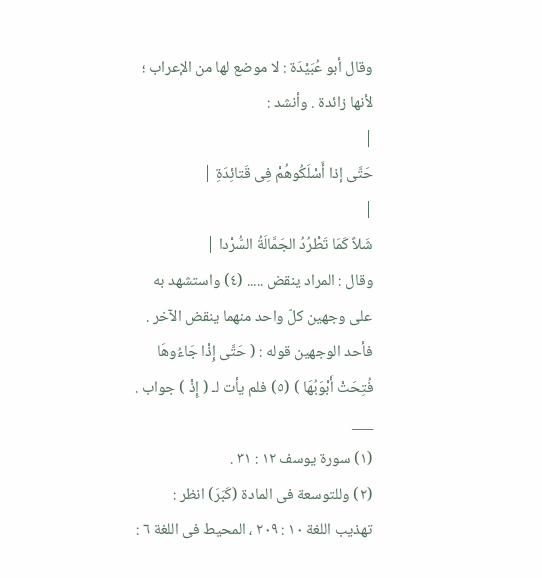وقال أبو عُبَیْدَة : لا موضع لها من الإعراب ؛ لأنها زائدة . وأنشد :
|
حَتَّى إذا أَسْلَکُوهُمْ فِی قَتائِدَةِ |
|
شَلاً کَمَا تَطْرُدُ الجَمَّالَةُ السُّرْدا |
وقال : المراد ینقض ..... (٤) واستشهد به على وجهین کلّ واحد منهما ینقض الآخر .
فأحد الوجهین قوله : ( حَتَّى إِذْا جَاءُوهَا فُتِحَتْ أَبْوَبُهَا ) (٥) فلم یأت لـ ( إِذْ ) جواب .
___
(١) سورة یوسف ١٢ : ٣١ .
(٢) وللتوسعة فی المادة (کَبَرَ) انظر : تهذیب اللغة ١٠ : ٢٠٩ ، المحیط فی اللغة ٦ :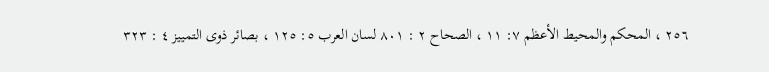٢٥٦ ، المحکم والمحیط الأعظم ٧: ١١ ، الصحاح ٢ : ٨٠١ لسان العرب ٥: ١٢٥ ، بصائر ذوی التمییز ٤ : ٣٢٣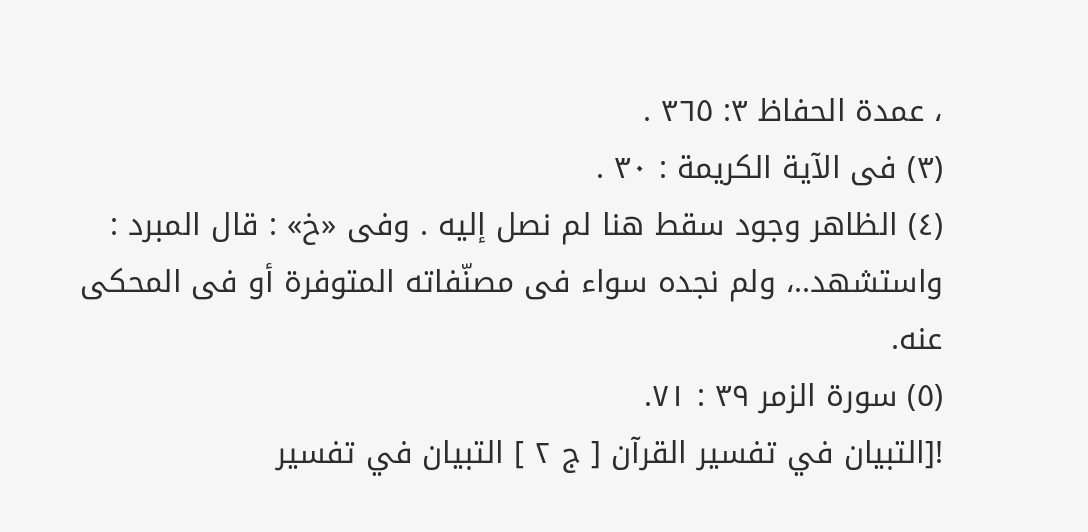، عمدة الحفاظ ٣: ٣٦٥ .
(٣) فی الآیة الکریمة : ٣٠ .
(٤) الظاهر وجود سقط هنا لم نصل إلیه . وفی «خ» : قال المبرد : واستشهد..، ولم نجده سواء فی مصنّفاته المتوفرة أو فی المحکی عنه.
(٥) سورة الزمر ٣٩ : ٧١.
![التبيان في تفسير القرآن [ ج ٢ ] التبيان في تفسير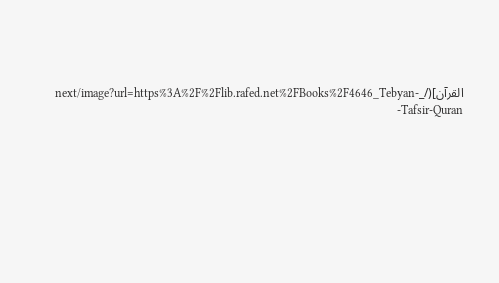القرآن](/_next/image?url=https%3A%2F%2Flib.rafed.net%2FBooks%2F4646_Tebyan-Tafsir-Quran-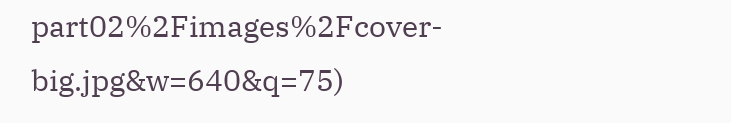part02%2Fimages%2Fcover-big.jpg&w=640&q=75)